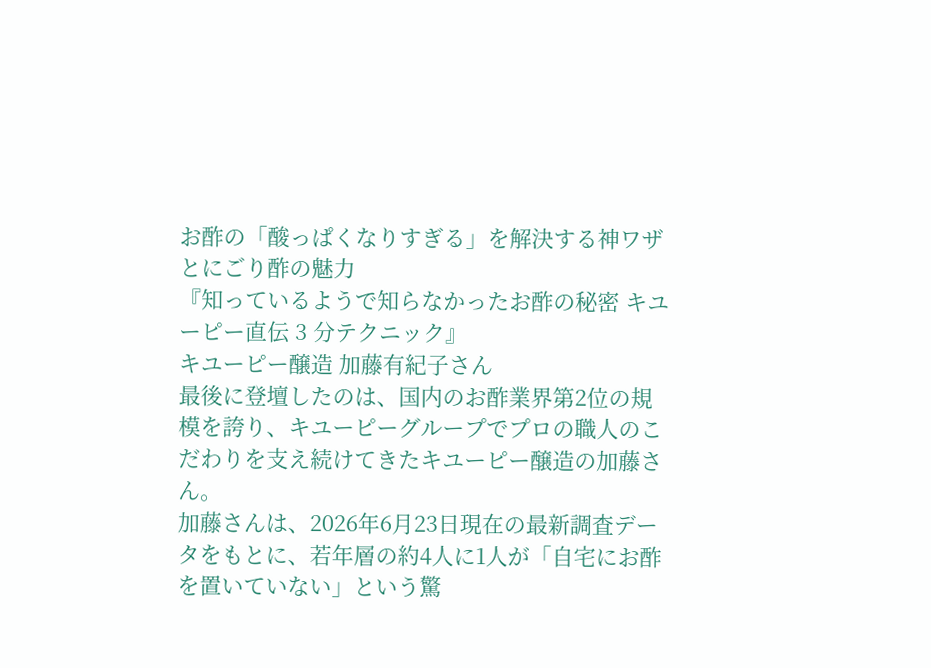お酢の「酸っぱくなりすぎる」を解決する神ワザとにごり酢の魅力
『知っているようで知らなかったお酢の秘密 キユーピー直伝 3 分テクニック』
キユーピー醸造 加藤有紀子さん
最後に登壇したのは、国内のお酢業界第2位の規模を誇り、キユーピーグループでプロの職人のこだわりを支え続けてきたキユーピー醸造の加藤さん。
加藤さんは、2026年6月23日現在の最新調査データをもとに、若年層の約4人に1人が「自宅にお酢を置いていない」という驚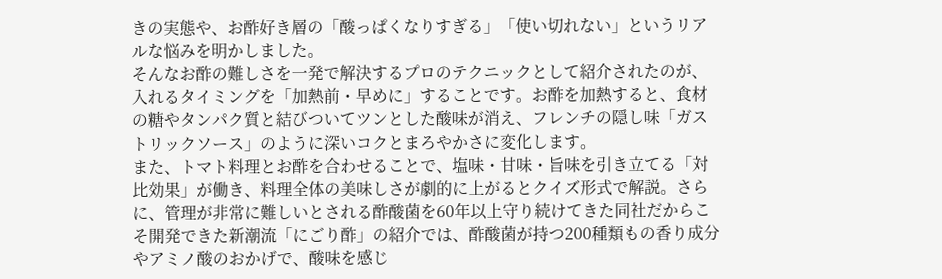きの実態や、お酢好き層の「酸っぱくなりすぎる」「使い切れない」というリアルな悩みを明かしました。
そんなお酢の難しさを一発で解決するプロのテクニックとして紹介されたのが、入れるタイミングを「加熱前・早めに」することです。お酢を加熱すると、食材の糖やタンパク質と結びついてツンとした酸味が消え、フレンチの隠し味「ガストリックソース」のように深いコクとまろやかさに変化します。
また、トマト料理とお酢を合わせることで、塩味・甘味・旨味を引き立てる「対比効果」が働き、料理全体の美味しさが劇的に上がるとクイズ形式で解説。さらに、管理が非常に難しいとされる酢酸菌を60年以上守り続けてきた同社だからこそ開発できた新潮流「にごり酢」の紹介では、酢酸菌が持つ200種類もの香り成分やアミノ酸のおかげで、酸味を感じ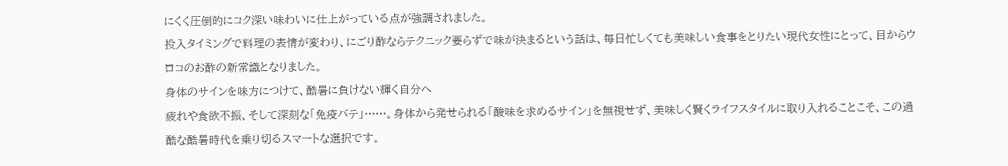にくく圧倒的にコク深い味わいに仕上がっている点が強調されました。
投入タイミングで料理の表情が変わり、にごり酢ならテクニック要らずで味が決まるという話は、毎日忙しくても美味しい食事をとりたい現代女性にとって、目からウロコのお酢の新常識となりました。
身体のサインを味方につけて、酷暑に負けない輝く自分へ
疲れや食欲不振、そして深刻な「免疫バテ」……。身体から発せられる「酸味を求めるサイン」を無視せず、美味しく賢くライフスタイルに取り入れることこそ、この過酷な酷暑時代を乗り切るスマートな選択です。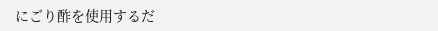にごり酢を使用するだ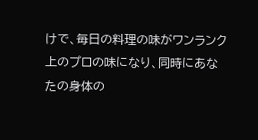けで、毎日の料理の味がワンランク上のプロの味になり、同時にあなたの身体の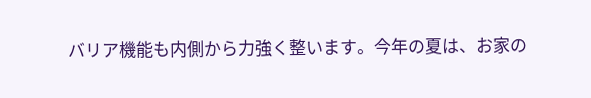バリア機能も内側から力強く整います。今年の夏は、お家の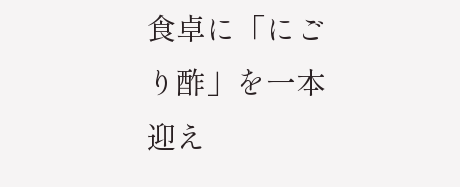食卓に「にごり酢」を一本迎え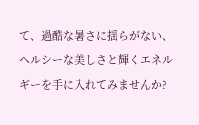て、過酷な暑さに揺らがない、ヘルシーな美しさと輝くエネルギーを手に入れてみませんか?